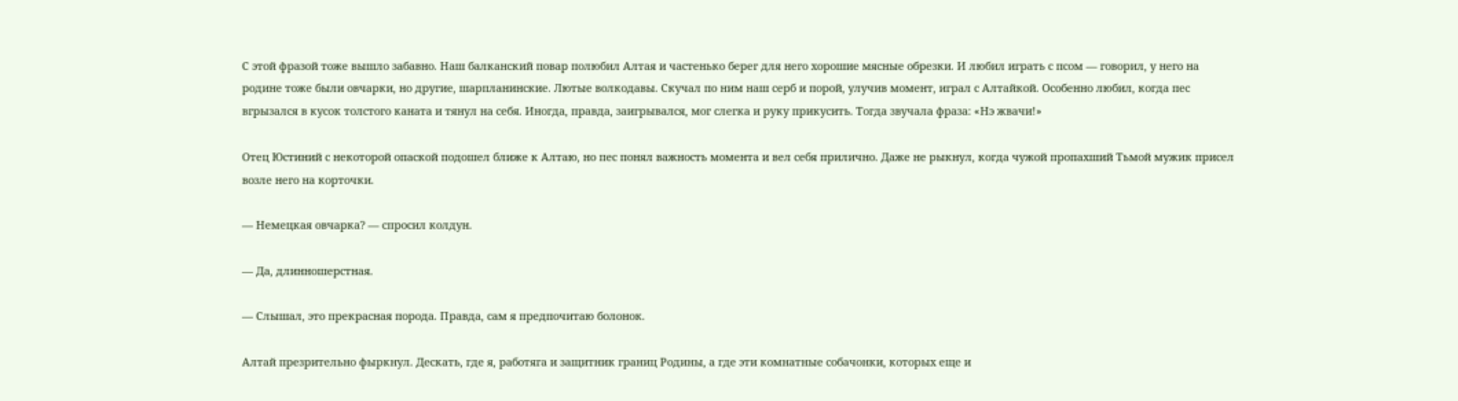С этой фразой тоже вышло забавно. Наш балканский повар полюбил Алтая и частенько берег для него хорошие мясные обрезки. И любил играть с псом — говорил, у него на родине тоже были овчарки, но другие, шарпланинские. Лютые волкодавы. Скучал по ним наш серб и порой, улучив момент, играл с Алтайкой. Особенно любил, когда пес вгрызался в кусок толстого каната и тянул на себя. Иногда, правда, заигрывался, мог слегка и руку прикусить. Тогда звучала фраза: «Нэ жвачи!»

Отец Юстиний с некоторой опаской подошел ближе к Алтаю, но пес понял важность момента и вел себя прилично. Даже не рыкнул, когда чужой пропахший Тьмой мужик присел возле него на корточки.

— Немецкая овчарка? — спросил колдун.

— Да, длинношерстная.

— Слышал, это прекрасная порода. Правда, сам я предпочитаю болонок.

Алтай презрительно фыркнул. Дескать, где я, работяга и защитник границ Родины, а где эти комнатные собачонки, которых еще и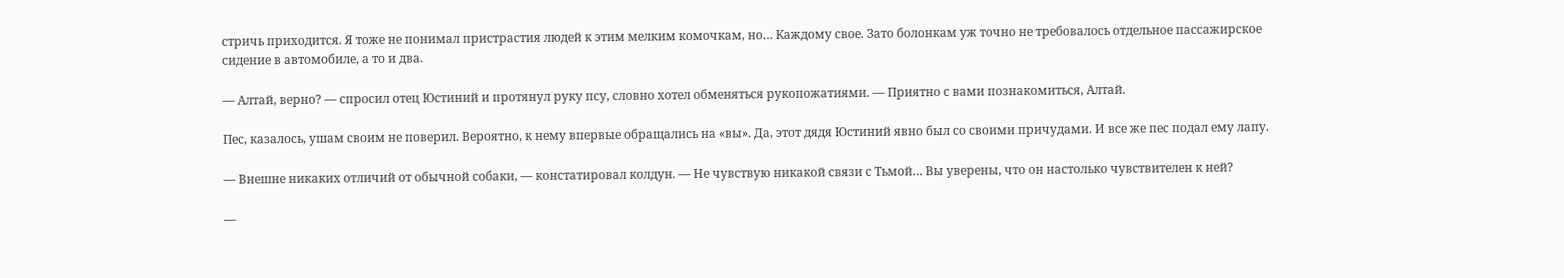стричь приходится. Я тоже не понимал пристрастия людей к этим мелким комочкам, но… Каждому свое. Зато болонкам уж точно не требовалось отдельное пассажирское сидение в автомобиле, а то и два.

— Алтай, верно? — спросил отец Юстиний и протянул руку псу, словно хотел обменяться рукопожатиями. — Приятно с вами познакомиться, Алтай.

Пес, казалось, ушам своим не поверил. Вероятно, к нему впервые обращались на «вы». Да, этот дядя Юстиний явно был со своими причудами. И все же пес подал ему лапу.

— Внешне никаких отличий от обычной собаки, — констатировал колдун. — Не чувствую никакой связи с Тьмой… Вы уверены, что он настолько чувствителен к ней?

—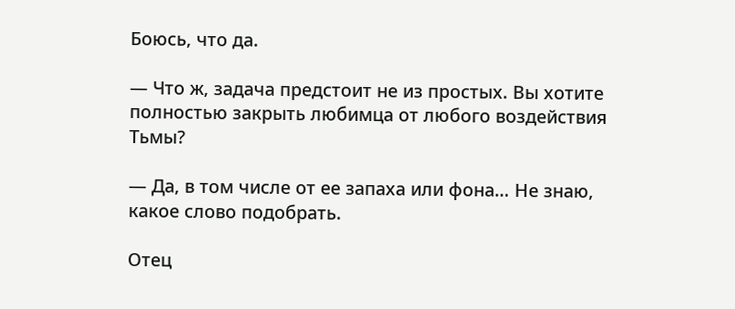Боюсь, что да.

— Что ж, задача предстоит не из простых. Вы хотите полностью закрыть любимца от любого воздействия Тьмы?

— Да, в том числе от ее запаха или фона… Не знаю, какое слово подобрать.

Отец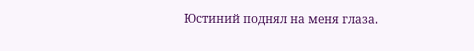Юстиний поднял на меня глаза.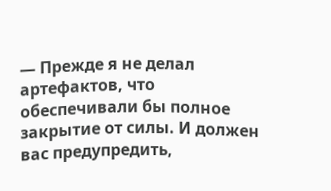— Прежде я не делал артефактов, что обеспечивали бы полное закрытие от силы. И должен вас предупредить,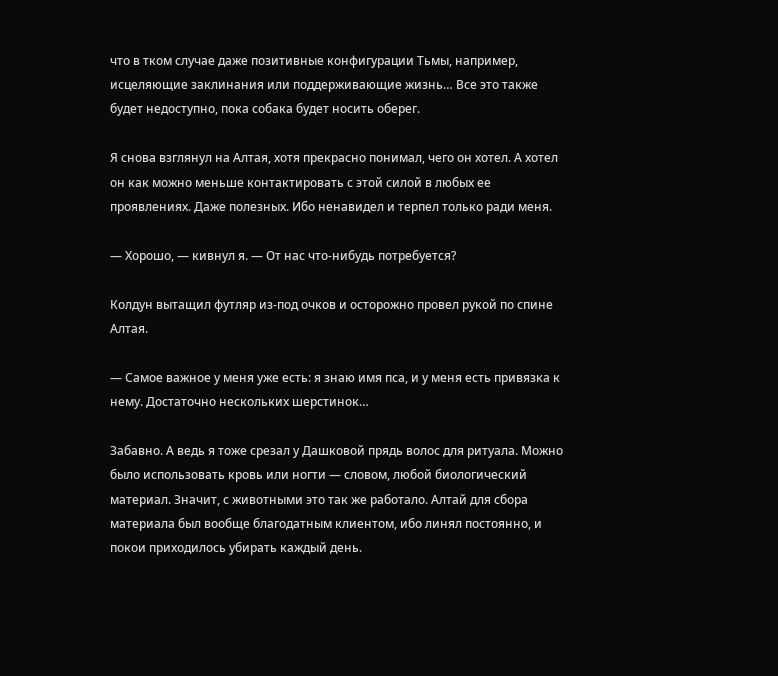что в тком случае даже позитивные конфигурации Тьмы, например, исцеляющие заклинания или поддерживающие жизнь… Все это также будет недоступно, пока собака будет носить оберег.

Я снова взглянул на Алтая, хотя прекрасно понимал, чего он хотел. А хотел он как можно меньше контактировать с этой силой в любых ее проявлениях. Даже полезных. Ибо ненавидел и терпел только ради меня.

— Хорошо, — кивнул я. — От нас что-нибудь потребуется?

Колдун вытащил футляр из-под очков и осторожно провел рукой по спине Алтая.

— Самое важное у меня уже есть: я знаю имя пса, и у меня есть привязка к нему. Достаточно нескольких шерстинок…

Забавно. А ведь я тоже срезал у Дашковой прядь волос для ритуала. Можно было использовать кровь или ногти — словом, любой биологический материал. Значит, с животными это так же работало. Алтай для сбора материала был вообще благодатным клиентом, ибо линял постоянно, и покои приходилось убирать каждый день.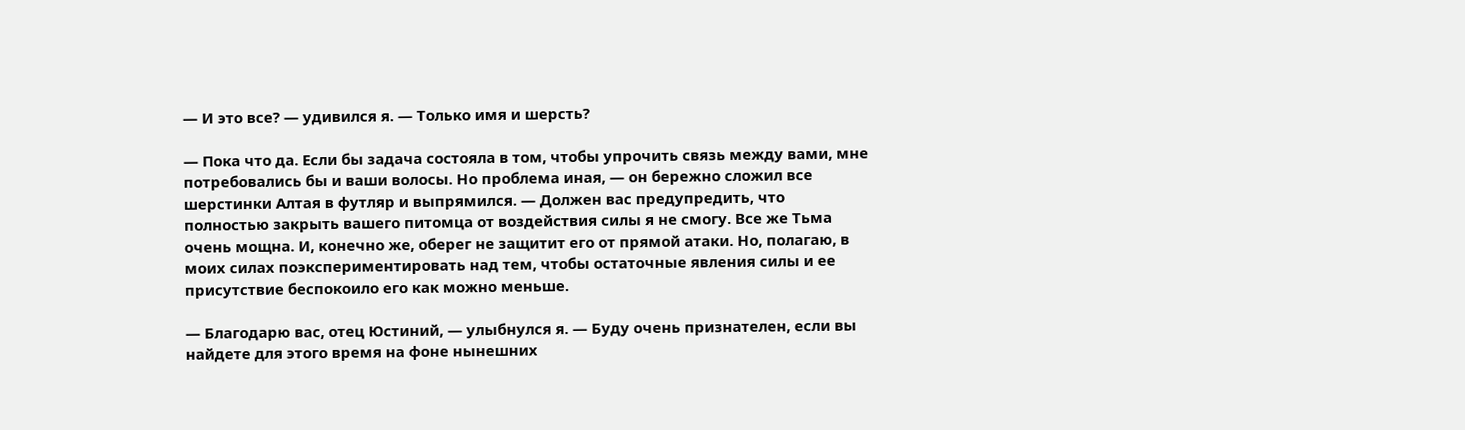— И это все? — удивился я. — Только имя и шерсть?

— Пока что да. Если бы задача состояла в том, чтобы упрочить связь между вами, мне потребовались бы и ваши волосы. Но проблема иная, — он бережно сложил все шерстинки Алтая в футляр и выпрямился. — Должен вас предупредить, что полностью закрыть вашего питомца от воздействия силы я не смогу. Все же Тьма очень мощна. И, конечно же, оберег не защитит его от прямой атаки. Но, полагаю, в моих силах поэкспериментировать над тем, чтобы остаточные явления силы и ее присутствие беспокоило его как можно меньше.

— Благодарю вас, отец Юстиний, — улыбнулся я. — Буду очень признателен, если вы найдете для этого время на фоне нынешних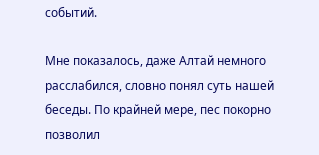событий.

Мне показалось, даже Алтай немного расслабился, словно понял суть нашей беседы. По крайней мере, пес покорно позволил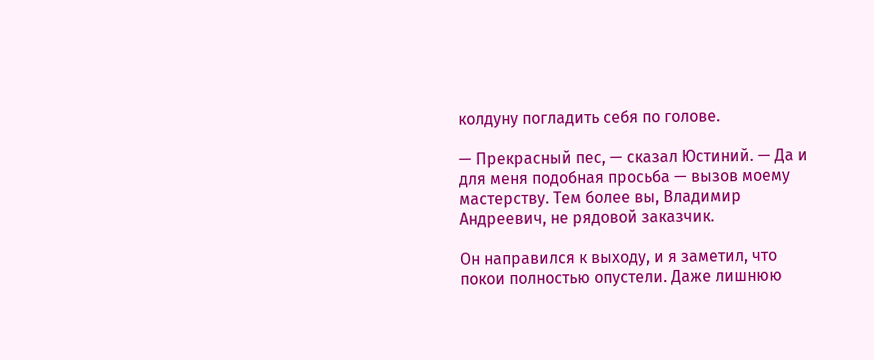колдуну погладить себя по голове.

— Прекрасный пес, — сказал Юстиний. — Да и для меня подобная просьба — вызов моему мастерству. Тем более вы, Владимир Андреевич, не рядовой заказчик.

Он направился к выходу, и я заметил, что покои полностью опустели. Даже лишнюю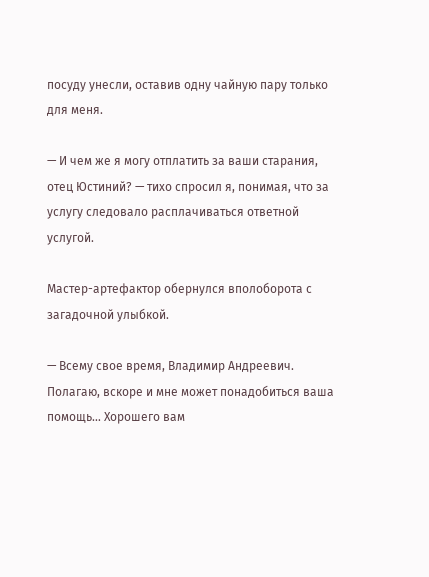посуду унесли, оставив одну чайную пару только для меня.

— И чем же я могу отплатить за ваши старания, отец Юстиний? — тихо спросил я, понимая, что за услугу следовало расплачиваться ответной услугой.

Мастер-артефактор обернулся вполоборота с загадочной улыбкой.

— Всему свое время, Владимир Андреевич. Полагаю, вскоре и мне может понадобиться ваша помощь… Хорошего вам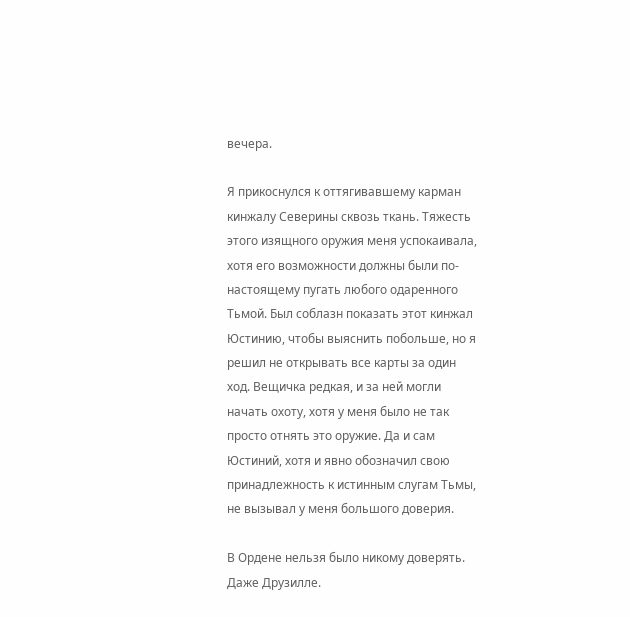вечера.

Я прикоснулся к оттягивавшему карман кинжалу Северины сквозь ткань. Тяжесть этого изящного оружия меня успокаивала, хотя его возможности должны были по-настоящему пугать любого одаренного Тьмой. Был соблазн показать этот кинжал Юстинию, чтобы выяснить побольше, но я решил не открывать все карты за один ход. Вещичка редкая, и за ней могли начать охоту, хотя у меня было не так просто отнять это оружие. Да и сам Юстиний, хотя и явно обозначил свою принадлежность к истинным слугам Тьмы, не вызывал у меня большого доверия.

В Ордене нельзя было никому доверять. Даже Друзилле.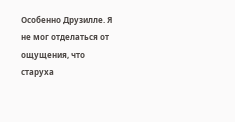Особенно Друзилле. Я не мог отделаться от ощущения, что старуха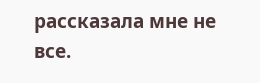рассказала мне не все.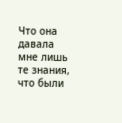Что она давала мне лишь те знания, что были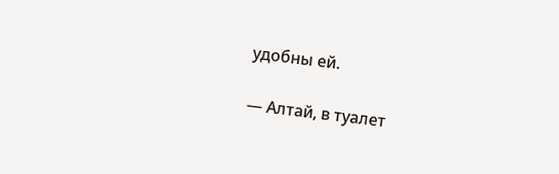удобны ей.

— Алтай, в туалет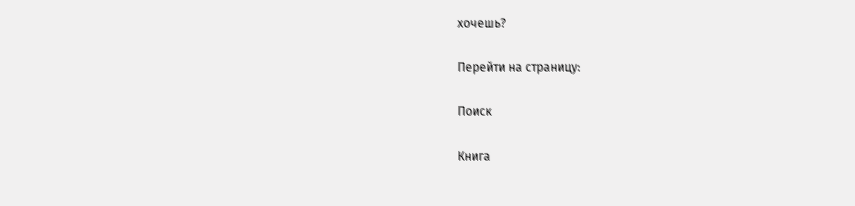хочешь?

Перейти на страницу:

Поиск

Книга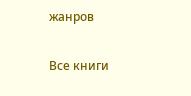жанров

Все книги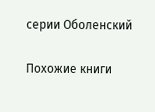серии Оболенский

Похожие книги